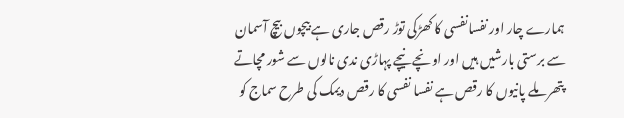ہمارے چار اور نفسانفسی کا کھڑکی توڑ رقص جاری ہے بیچوں بیچ آسمان سے برستی بارشیں ہیں اور اونچے نیچے پہاڑی ندی نالوں سے شور مچاتے پتھر ملے پانیوں کا رقص ہے نفسا نفسی کا رقص دیمک کی طرح سماج کو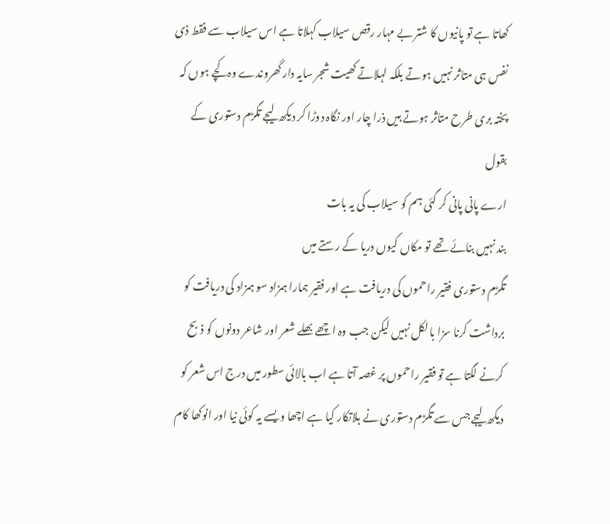کھاتا ہے تو پانیوں کا شتر بے مہار رقص سیلاب کہلاتا ہے اس سیلاب سے فقط ذی نفس ہی متاثر نہیں ہوتے بلکہ لہلاتے کھیت شجر سایہ دار گھروندے وہ کچے ہوں کہ پختہ بری طرح متاثر ہوتے ہیں ذرا چار اور نگاہ دوڑا کر دیکھ لیجے تگڑم دستوری کے بقول
ارے پانی پانی کر گئی ہم کو سیلاب کی یہ بات
بند نہیں بنائے تھے تو مکاں کیوں دریا کے رستے میں
تگڑم دستوری فقیر راحموں کی دریافت ہے اور فقیر ہمارا ہمزاد سو ہمزاد کی دریافت کو برداشت کرنا سزا بالکل نہیں لیکن جب وہ اچھے بھلے شعر اور شاعر دونوں کو ذبح کرنے لگتا ہے تو فقیر راحموں پر غصہ آتا ہے اب بالائی سطور میں درج اس شعر کو دیکھ لیجے جس سے تگڑم دستوری نے بلاتکار کیا ہے اچھا ویسے یہ کوئی نیا اور انوکھا کام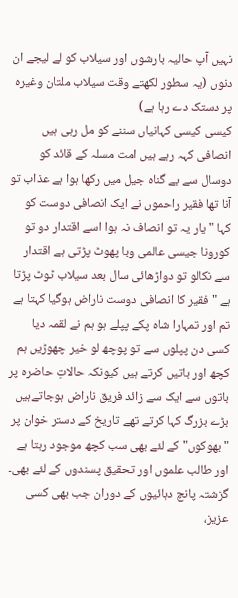نہیں آپ حالیہ بارشوں اور سیلاب کو لے لیجے ان دنوں (یہ سطور لکھتے وقت سیلاب ملتان وغیرہ پر دستک دے رہا ہے)
کیسی کیسی کہانیاں سننے کو مل رہی ہیں انصافی کہہ رہے ہیں امت مسلہ کے قائد کو دوسال سے بے گناہ جیل میں رکھا ہوا ہے عذاب تو آنا تھا فقیر راحموں نے ایک انصافی دوست کو کہا " یار یہ تو انصاف نہ ہوا اسے اقتدار دو تو کورونا جیسی عالمی وبا پھوٹ پڑتی ہے اقتدار سے نکالو تو دواڑھائی سال بعد سیلاب ٹوٹ پڑتا ہے " فقیر کا انصافی دوست ناراض ہوگیا کہتا ہے تم اور تمہارا شاہ پکے پپلے ہو ہم نے لقمہ دیا کسی دن پپلوں سے تو پوچھ لو خیر چھوڑیں ہم کچھ اور باتیں کرتے ہیں کیونکہ حالاتِ حاضرہ پر باتوں سے ایک سے زائد فریق ناراض ہوجاتےہیں
بڑے بزرگ کہا کرتے تھے تاریخ کے دستر خوان پر "بھوکوں" کے لئے بھی سب کچھ موجود رہتا ہے اور طالب علموں اور تحقیق پسندوں کے لئے بھی۔
گزشتہ پانچ دہائیوں کے دوران جب بھی کسی عزیز،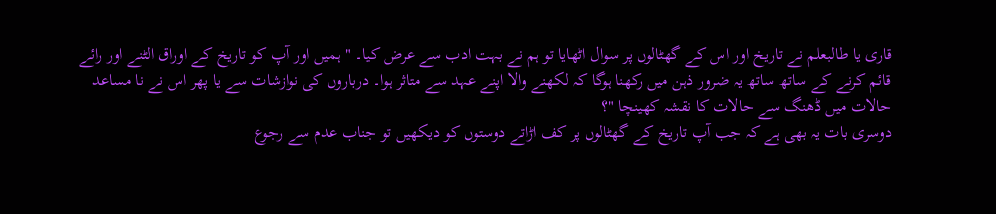قاری یا طالبعلم نے تاریخ اور اس کے گھٹالوں پر سوال اٹھایا تو ہم نے بہت ادب سے عرض کیا۔ " ہمیں اور آپ کو تاریخ کے اوراق الٹنے اور رائے قائم کرنے کے ساتھ ساتھ یہ ضرور ذہن میں رکھنا ہوگا کہ لکھنے والا اپنے عہد سے متاثر ہوا۔ درباروں کی نوازشات سے یا پھر اس نے نا مساعد حالات میں ڈھنگ سے حالات کا نقشہ کھینچا "؟
دوسری بات یہ بھی ہے کہ جب آپ تاریخ کے گھٹالوں پر کف اڑاتے دوستوں کو دیکھیں تو جناب عدم سے رجوع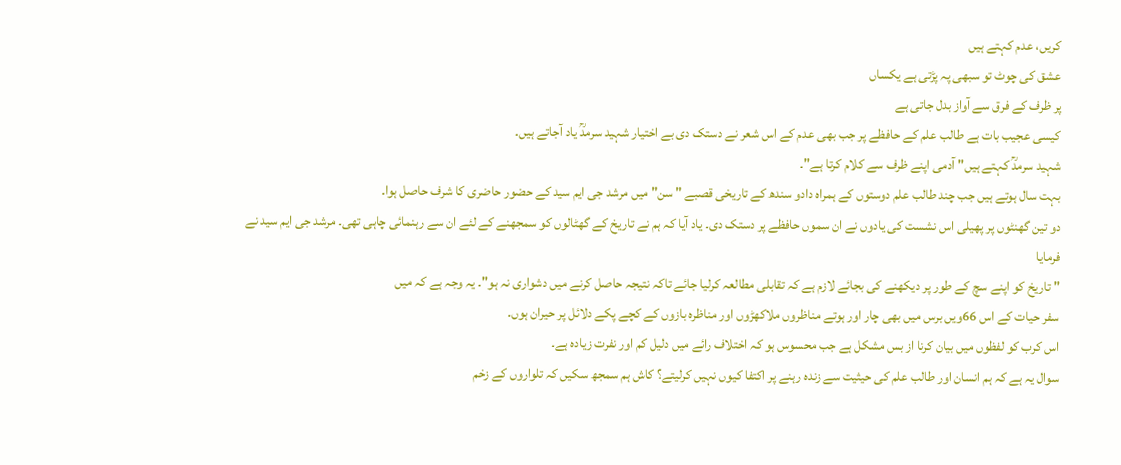کریں، عدم کہتے ہیں
عشق کی چوٹ تو سبھی پہ پڑتی ہے یکساں
پر ظرف کے فرق سے آواز بدل جاتی ہے
کیسی عجیب بات ہے طالب علم کے حافظے پر جب بھی عدم کے اس شعر نے دستک دی بے اختیار شہید سرمدؒ یاد آجاتے ہیں۔
شہید سرمدؒ کہتے ہیں" آدمی اپنے ظرف سے کلام کرتا ہے"۔
بہت سال ہوتے ہیں جب چند طالب علم دوستوں کے ہمراہ دادو سندھ کے تاریخی قصبے " سن" میں مرشد جی ایم سید کے حضور حاضری کا شرف حاصل ہوا۔
دو تین گھنٹوں پر پھیلی اس نشست کی یادوں نے ان سموں حافظے پر دستک دی۔ یاد آیا کہ ہم نے تاریخ کے گھٹالوں کو سمجھنے کے لئے ان سے رہنمائی چاہی تھی۔ مرشد جی ایم سید نے فرمایا
" تاریخ کو اپنے سچ کے طور پر دیکھنے کی بجائے لازم ہے کہ تقابلی مطالعہ کرلیا جائے تاکہ نتیجہ حاصل کرنے میں دشواری نہ ہو"۔ یہ وجہ ہے کہ میں
سفر حیات کے اس 66ویں برس میں بھی چار اور ہوتے مناظروں ملاکھڑوں اور مناظرہ بازوں کے کچے پکے دلائل پر حیران ہوں۔
اس کرب کو لفظوں میں بیان کرنا از بس مشکل ہے جب محسوس ہو کہ اختلاف رائے میں دلیل کم اور نفرت زیادہ ہے۔
سوال یہ ہے کہ ہم انسان اور طالب علم کی حیثیت سے زندہ رہنے پر اکتفا کیوں نہیں کرلیتے؟ کاش ہم سمجھ سکیں کہ تلواروں کے زخم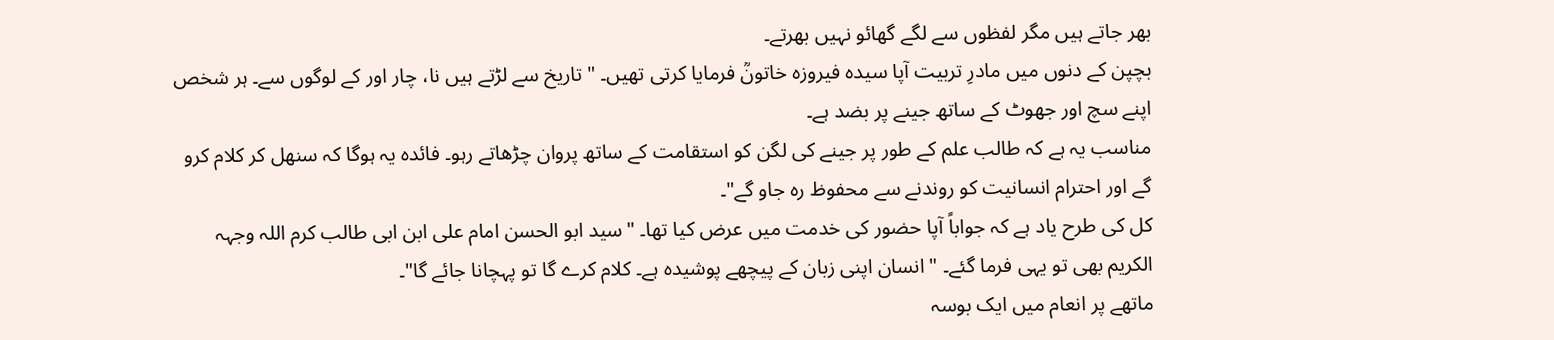بھر جاتے ہیں مگر لفظوں سے لگے گھائو نہیں بھرتے۔
بچپن کے دنوں میں مادرِ تربیت آپا سیدہ فیروزہ خاتونؒ فرمایا کرتی تھیں۔ " تاریخ سے لڑتے ہیں نا، چار اور کے لوگوں سے۔ ہر شخص اپنے سچ اور جھوٹ کے ساتھ جینے پر بضد ہے۔
مناسب یہ ہے کہ طالب علم کے طور پر جینے کی لگن کو استقامت کے ساتھ پروان چڑھاتے رہو۔ فائدہ یہ ہوگا کہ سنھل کر کلام کرو گے اور احترام انسانیت کو روندنے سے محفوظ رہ جاو گے"۔
کل کی طرح یاد ہے کہ جواباً آپا حضور کی خدمت میں عرض کیا تھا۔ "سید ابو الحسن امام علی ابن ابی طالب کرم اللہ وجہہ الکریم بھی تو یہی فرما گئے۔ " انسان اپنی زبان کے پیچھے پوشیدہ ہے۔ کلام کرے گا تو پہچانا جائے گا"۔
ماتھے پر انعام میں ایک بوسہ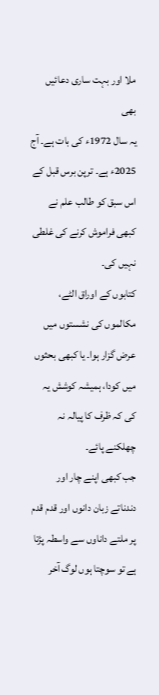ملا اور بہت ساری دعائیں بھی
یہ سال 1972ء کی بات ہے۔ آج 2025ء ہے۔ ترپن برس قبل کے اس سبق کو طالب علم نے کبھی فراموش کرنے کی غلطی نہیں کی۔
کتابوں کے اوراق الٹے، مکالموں کی نشستوں میں عرض گزار ہوا۔ یا کبھی بحثوں میں کودا، ہمیشہ کوشش یہ کی کہ ظرف کا پیالہ نہ چھلکنے پائے۔
جب کبھی اپنے چار اور دندناتے زبان دانوں اور قدم قدم پر ملتے داناوں سے واسطہ پڑتا ہے تو سوچتا ہوں لوگ آخر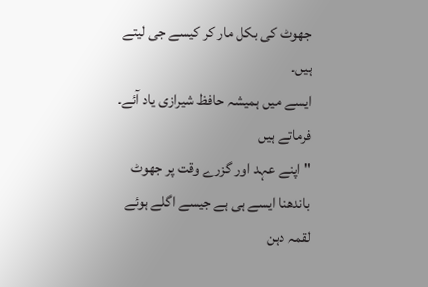جھوٹ کی بکل مار کر کیسے جی لیتے ہیں۔
ایسے میں ہمیشہ حافظ شیرازی یاد آئے۔ فرماتے ہیں
" اپنے عہد اور گزرے وقت پر جھوٹ باندھنا ایسے ہی ہے جیسے اگلے ہوئے لقمہ دہن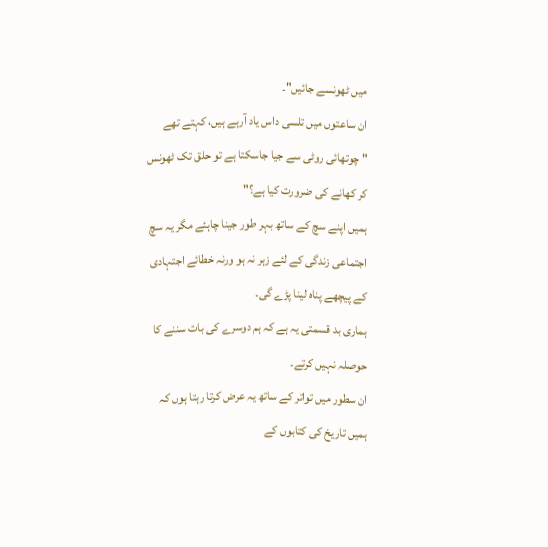میں ٹھونسے جائیں"۔
ان ساعتوں میں تلسی داس یاد آرہے ہیں، کہتے تھے
" چوتھائی روٹی سے جیا جاسکتا ہے تو حلق تک ٹھونس کر کھانے کی ضرورت کیا ہے؟"
ہمیں اپنے سچ کے ساتھ بہر طور جینا چاہئے مگر یہ سچ اجتماعی زندگی کے لئے زہر نہ ہو ورنہ خطائے اجتہادی کے پیچھے پناہ لینا پڑے گی۔
ہماری بد قسمتی یہ ہے کہ ہم دوسرے کی بات سننے کا حوصلہ نہیں کرتے۔
ان سطور میں تواتر کے ساتھ یہ عرض کرتا رہتا ہوں کہ ہمیں تاریخ کی کتابوں کے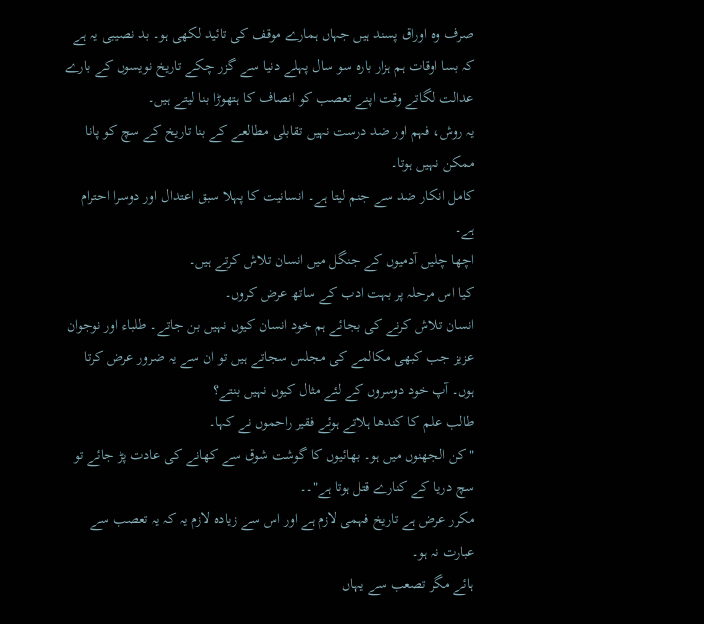صرف وہ اوراق پسند ہیں جہاں ہمارے موقف کی تائید لکھی ہو۔ بد نصیبی یہ ہے کہ بسا اوقات ہم ہزار بارہ سو سال پہلے دنیا سے گزر چکے تاریخ نویسوں کے بارے عدالت لگاتے وقت اپنے تعصب کو انصاف کا ہتھوڑا بنا لیتے ہیں۔
یہ روش، فہم اور ضد درست نہیں تقابلی مطالعے کے بنا تاریخ کے سچ کو پانا ممکن نہیں ہوتا۔
کامل انکار ضد سے جنم لیتا ہے۔ انسانیت کا پہلا سبق اعتدال اور دوسرا احترام ہے۔
اچھا چلیں آدمیوں کے جنگل میں انسان تلاش کرتے ہیں۔
کیا اس مرحلہ پر بہت ادب کے ساتھ عرض کروں۔
انسان تلاش کرنے کی بجائے ہم خود انسان کیوں نہیں بن جاتے۔ طلباء اور نوجوان عزیز جب کبھی مکالمے کی مجلس سجاتے ہیں تو ان سے یہ ضرور عرض کرتا ہوں۔ آپ خود دوسروں کے لئے مثال کیوں نہیں بنتے؟
طالب علم کا کندھا ہلاتے ہوئے فقیر راحموں نے کہا۔
"کن الجھنوں میں ہو۔ بھائیوں کا گوشت شوق سے کھانے کی عادت پڑ جائے تو سچ دریا کے کنارے قتل ہوتا ہے"۔۔
مکرر عرض ہے تاریخ فہمی لازم ہے اور اس سے زیادہ لازم یہ کہ یہ تعصب سے عبارت نہ ہو۔
ہائے مگر تصعب سے یہاں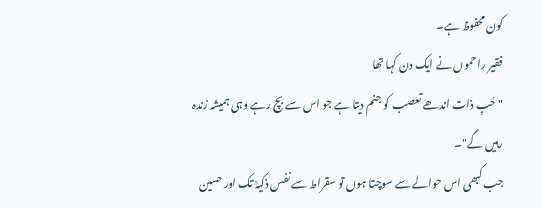کون محفوظ ہے۔
فقیر راحموں نے ایک دن کہا تھا
"حُبِ ذات اندھے تعصب کو جنم دیتا ہے جو اس سے بچ رہے وہی ہمیشہ زندہ رہیں گے"۔
جب کبھی اس حوالے سے سوچتا ہوں تو سقراط سے نفس ذکیہؒ تک اور حسین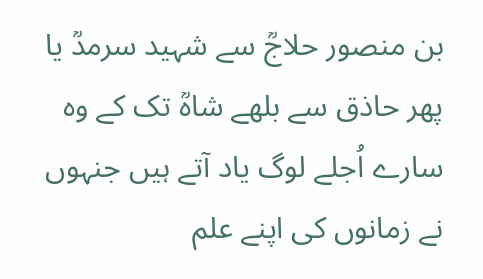بن منصور حلاجؒ سے شہید سرمدؒ یا پھر حاذق سے بلھے شاہؒ تک کے وہ سارے اُجلے لوگ یاد آتے ہیں جنہوں نے زمانوں کی اپنے علم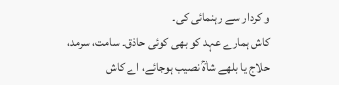و کردار سے رہنمائی کی۔
کاش ہمارے عہد کو بھی کوئی حاذق۔ سامت، سرمد، حلاج یا بلھے شاہؒ نصیب ہوجائے، اے کاش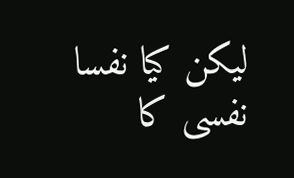لیکن کیا نفسا نفسی کا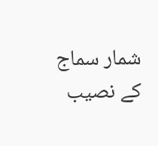شمار سماج کے نصیب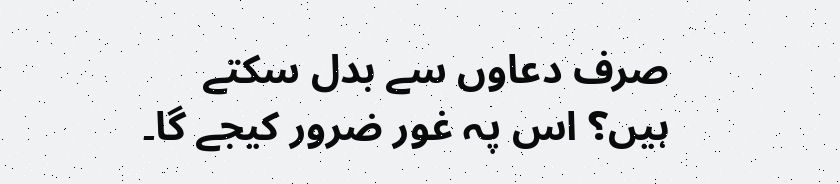صرف دعاوں سے بدل سکتے ہیں؟ اس پہ غور ضرور کیجے گا۔